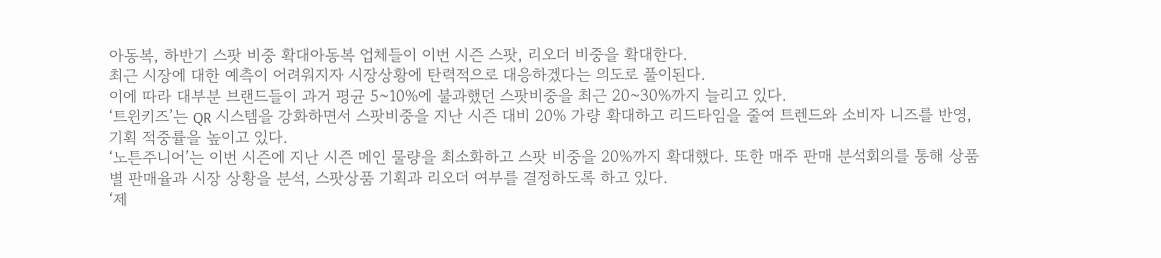아동복, 하반기 스팟 비중 확대아동복 업체들이 이번 시즌 스팟, 리오더 비중을 확대한다.
최근 시장에 대한 예측이 어려워지자 시장상황에 탄력적으로 대응하겠다는 의도로 풀이된다.
이에 따라 대부분 브랜드들이 과거 평균 5~10%에 불과했던 스팟비중을 최근 20~30%까지 늘리고 있다.
‘트윈키즈’는 QR 시스템을 강화하면서 스팟비중을 지난 시즌 대비 20% 가량 확대하고 리드타임을 줄여 트렌드와 소비자 니즈를 반영, 기획 적중률을 높이고 있다.
‘노튼주니어’는 이번 시즌에 지난 시즌 메인 물량을 최소화하고 스팟 비중을 20%까지 확대했다. 또한 매주 판매 분석회의를 통해 상품별 판매율과 시장 상황을 분석, 스팟상품 기획과 리오더 여부를 결정하도록 하고 있다.
‘제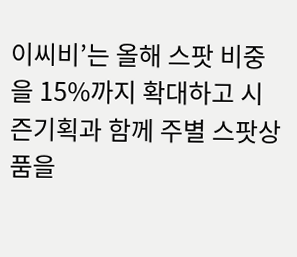이씨비’는 올해 스팟 비중을 15%까지 확대하고 시즌기획과 함께 주별 스팟상품을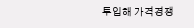투입해 가격경쟁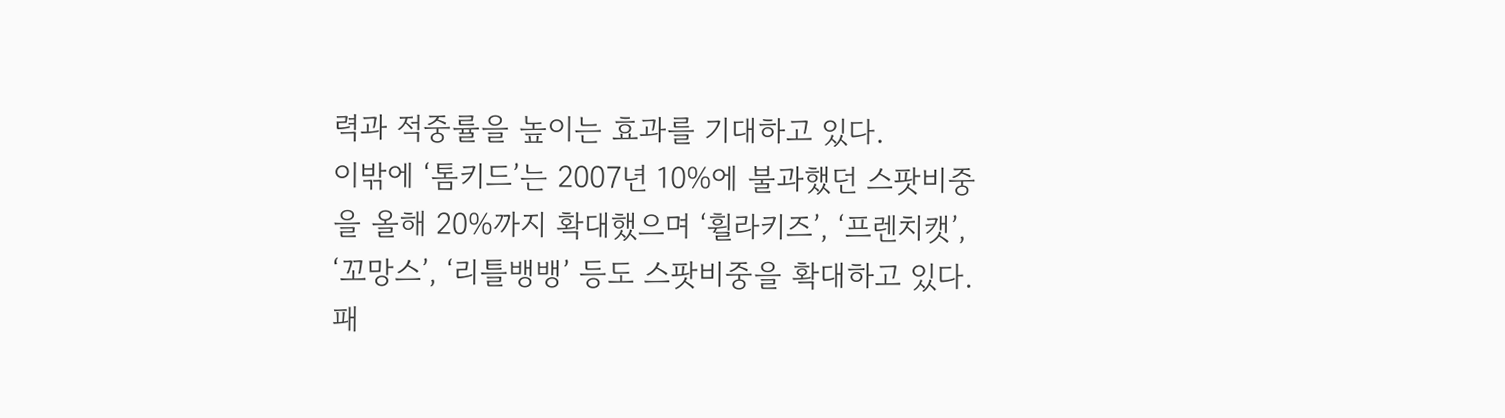력과 적중률을 높이는 효과를 기대하고 있다.
이밖에 ‘톰키드’는 2007년 10%에 불과했던 스팟비중을 올해 20%까지 확대했으며 ‘휠라키즈’, ‘프렌치캣’, ‘꼬망스’, ‘리틀뱅뱅’ 등도 스팟비중을 확대하고 있다.
패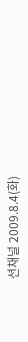션채널 2009.8.4(화)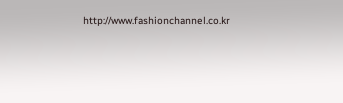http://www.fashionchannel.co.kr